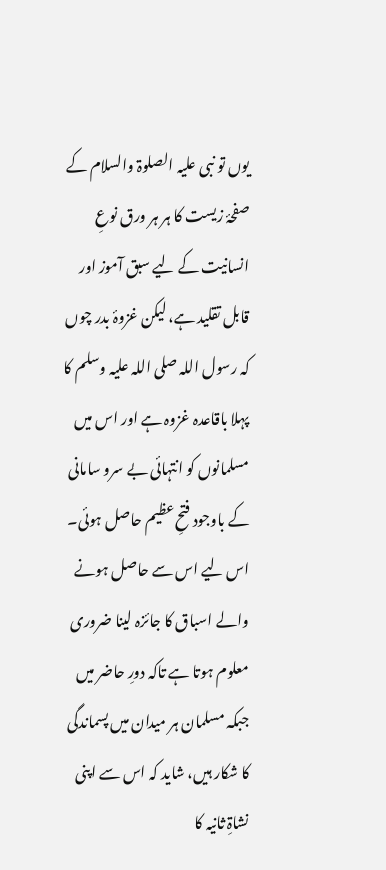یوں تو نبی علیہ الصلوۃ والسلام کے صفحۂ زیست کا ہر ہر ورق نوعِ انسانیت کے لیے سبق آموز اور قابل تقلید ہے، لیکن غزوۂ بدر چوں کہ رسول اللہ صلی اللہ علیہ وسلم کا پہلا باقاعدہ غزوہ ہے اور اس میں مسلمانوں کو انتہائی بے سرو سامانی کے باوجود فتحِ عظیم حاصل ہوئی۔ اس لیے اس سے حاصل ہونے والے اسباق کا جائزہ لینا ضروری معلوم ہوتا ہے تاکہ دورِ حاضر میں جبکہ مسلمان ہر میدان میں پسماندگی کا شکار ہیں، شاید کہ اس سے اپنی نشاۃِ ثانیہ کا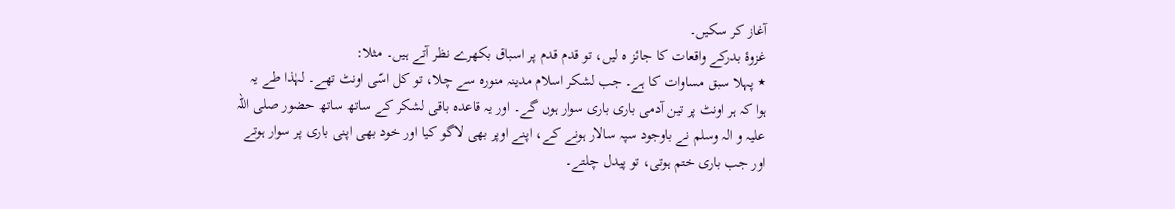آغاز کر سکیں۔
غزوۂ بدرکے واقعات کا جائز ہ لیں، تو قدم قدم پر اسباق بکھرے نظر آتے ہیں۔ مثلا:
٭ پہلا سبق مساوات کا ہے۔ جب لشکر اسلام مدینہ منورہ سے چلا، تو کل اسّی اونٹ تھے۔ لہٰذا طے یہ ہوا کہ ہر اونٹ پر تین آدمی باری باری سوار ہوں گے۔ اور یہ قاعدہ باقی لشکر کے ساتھ ساتھ حضور صلی اللہ علیہ و الہ وسلم نے باوجود سپہ سالار ہونے کے، اپنے اوپر بھی لاگو کیا اور خود بھی اپنی باری پر سوار ہوتے اور جب باری ختم ہوتی، تو پیدل چلتے۔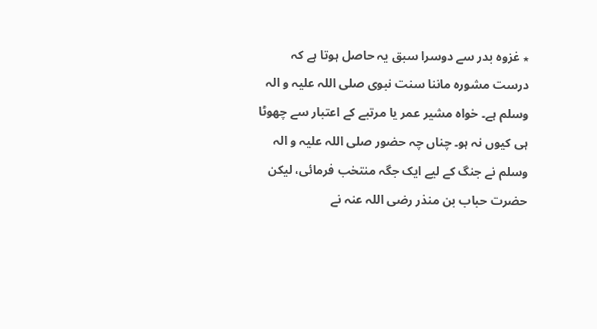٭ غزوہ بدر سے دوسرا سبق یہ حاصل ہوتا ہے کہ درست مشورہ ماننا سنت نبوی صلی اللہ علیہ و الہ وسلم ہے۔ خواہ مشیر عمر یا مرتبے کے اعتبار سے چھوٹا ہی کیوں نہ ہو۔ چناں چہ حضور صلی اللہ علیہ و الہ وسلم نے جنگ کے لیے ایک جگہ منتخب فرمائی، لیکن حضرت حباب بن منذر رضی اللہ عنہ نے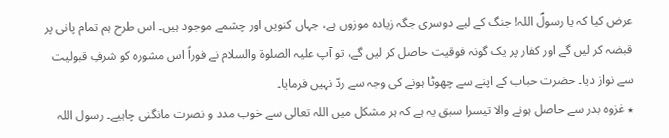عرض کیا کہ یا رسولؐ اللہ! جنگ کے لیے دوسری جگہ زیادہ موزوں ہے، جہاں کنویں اور چشمے موجود ہیں۔ اس طرح ہم تمام پانی پر قبضہ کر لیں گے اور کفار پر یک گونہ فوقیت حاصل کر لیں گے، تو آپ علیہ الصلوۃ والسلام نے فوراً اس مشورہ کو شرفِ قبولیت سے نواز دیا۔ حضرت حباب کے اپنے سے چھوٹا ہونے کی وجہ سے ردّ نہیں فرمایا۔
٭ غزوہ بدر سے حاصل ہونے والا تیسرا سبق یہ ہے کہ ہر مشکل میں اللہ تعالی سے خوب مدد و نصرت مانگنی چاہیے۔ رسول اللہ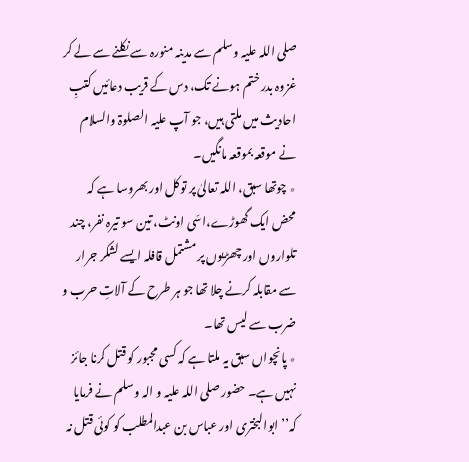صلی اللہ علیہ وسلم سے مدینہ منورہ سے نکلنے سے لے کر غزوہ بدر ختم ہونے تک، دس کے قریب دعائیں کتبِ احادیث میں ملتی ہیں، جو آپ علیہ الصلوۃ والسلام نے موقعہ بموقعہ مانگیں۔
٭ چوتھا سبق، اللہ تعالیٰ پر توکل اور بھروسا ہے کہ محض ایک گھوڑے،اسّی اونٹ، تین سو تیرہ نفر، چند تلواروں اور چھڑیوں پر مشتمل قافلہ ایسے لشکر جرار سے مقابلہ کرنے چلا تھا جو ہر طرح کے آلاتِ حرب و ضرب سے لیس تھا۔
٭ پانچواں سبق یہ ملتا ہے کہ کسی مجبور کو قتل کرنا جائز نہیں ہے۔ حضور صلی اللہ علیہ و الہ وسلم نے فرمایا کہ’’ ابوالبختری اور عباس بن عبدالمطلب کو کوئی قتل نہ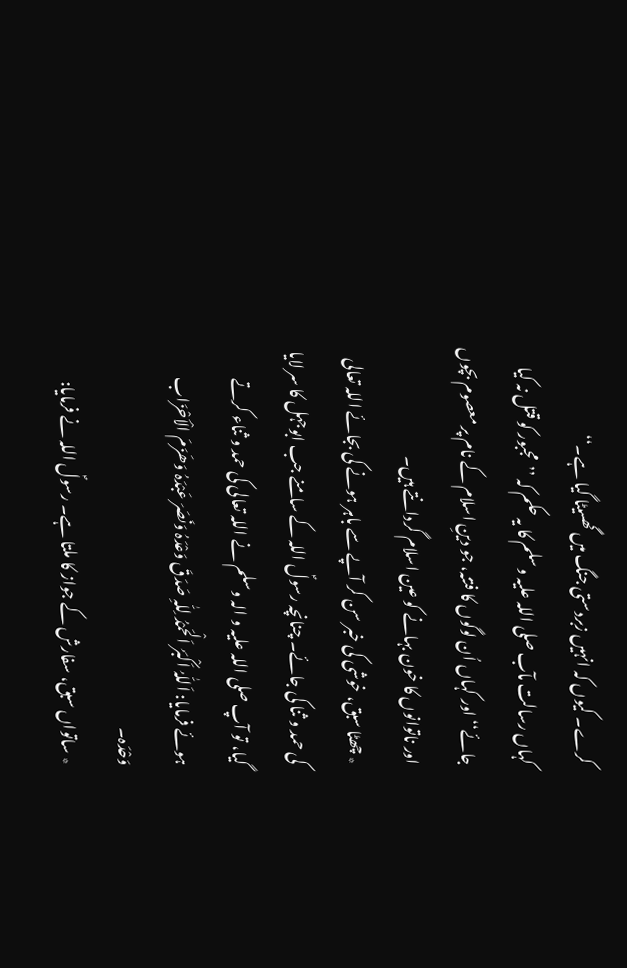کرے۔ کیوں کہ انہیں زبردستی جنگ میں گھسیٹا گیا ہے۔‘‘
کہاں رسالت مآب صلی اللہ علیہ وسلم کا یہ حکم کہ ’’مجبور کو قتل نہ کیا جائے‘‘ اور کہاں اُن لوگوں کا فتنہ، جو دینِ اسلام کے نام پر معصوم بچوں اور ناتوانوں کا خون بہانے کو عین اسلام گردانتے ہیں۔
٭ چھٹا سبق، خوشی کی خبر سن کر آپے سے باہر ہونے کی بجائے اللہ تعالی کی حمد و ثنا کی جائے۔ چنانچہ رسولؐ اللہ کے سامنے جب ابوجہل کا سر لایا گیا، تو آپ صلی اللہ علیہ و الہ وسلم نے اللہ تعالی کی حمد و ثناء کرتے ہوئے فرمایا: اَللّٰہُ اَکْبَرُ اَلْحَمْدُ لِلّٰہِ صَدَقَ وَعْدَہُ وَنَصَرَ عَبْدَہُ وَھَزَمَ الْاَحْزَاب وَحْدَہ۔
٭ ساتواں سبق، سفارش کے جواز کا ملتا ہے۔ رسولؐ اللہ نے فرمایا: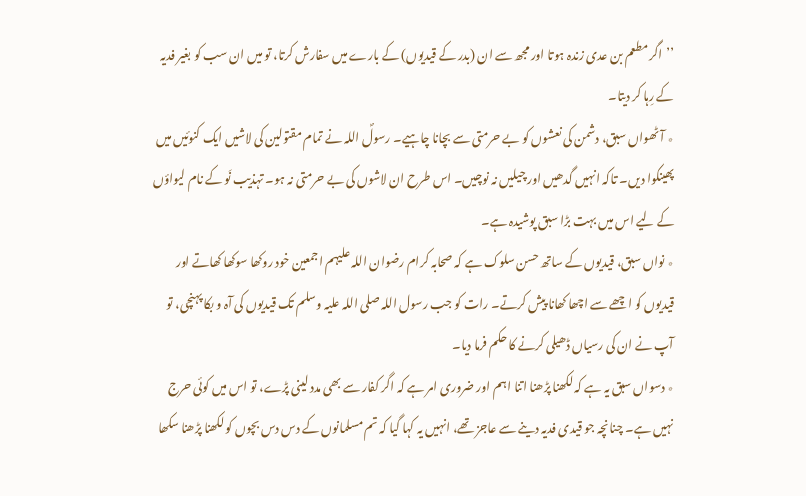’’اگر مطعم بن عدی زندہ ہوتا اور مجھ سے ان (بدر کے قیدیوں) کے بارے میں سفارش کرتا، تو میں ان سب کو بغیر فدیہ کے رِہا کر دیتا۔
٭ آٹھواں سبق، دشمن کی نعشوں کو بے حرمتی سے بچانا چاہیے۔ رسولؐ اللہ نے تمام مقتولین کی لاشیں ایک کنوئیں میں پھینکوا دیں۔ تاکہ انہیں گدھیں اور چیلیں نہ نوچیں۔ اس طرح ان لاشوں کی بے حرمتی نہ ہو۔ تہذیب نَو کے نام لیواؤں کے لیے اس میں بہت بڑا سبق پوشیدہ ہے۔
٭ نواں سبق، قیدیوں کے ساتھ حسن سلوک ہے کہ صحابہ کرام رضوان اللہ علیہم اجمعین خود روکھا سوکھا کھاتے اور قیدیوں کو اچھے سے اچھا کھانا پیش کرتے۔ رات کو جب رسول اللہ صلی اللہ علیہ وسلم تک قیدیوں کی آہ و بکا پہنچی، تو آپ نے ان کی رسیاں ڈھیلی کرنے کا حکم فرما دیا۔
٭ دسواں سبق یہ ہے کہ لکھنا پڑھنا اتنا اہم اور ضروری امر ہے کہ اگر کفار سے بھی مدد لینی پڑے، تو اس میں کوئی حرج نہیں ہے۔ چنانچہ جو قیدی فدیہ دینے سے عاجز تھے، انہیں یہ کہا گیا کہ تم مسلمانوں کے دس دس بچوں کو لکھنا پڑھنا سکھا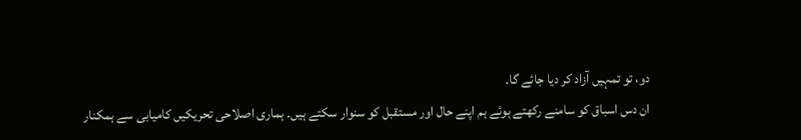دو، تو تمہیں آزاد کر دیا جائے گا۔
ان دس اسباق کو سامنے رکھتے ہوئے ہم اپنے حال اور مستقبل کو سنوار سکتے ہیں۔ ہماری اصلاحی تحریکیں کامیابی سے ہمکنار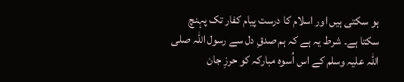ہو سکتی ہیں اور اسلام کا درست پیام کفار تک پہنچ سکتا ہے۔ شرط یہ ہے کہ ہم صدقِ دل سے رسول اللہ صلی اللہ علیہ وسلم کے اس اُسوہ مبارکہ کو حرزِ جان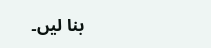بنا لیں۔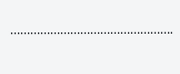………………………………………….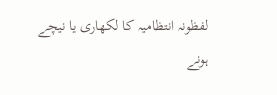لفظونہ انتظامیہ کا لکھاری یا نیچے ہونے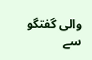والی گفتگو سے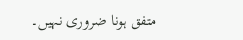متفق ہونا ضروری نہیں۔